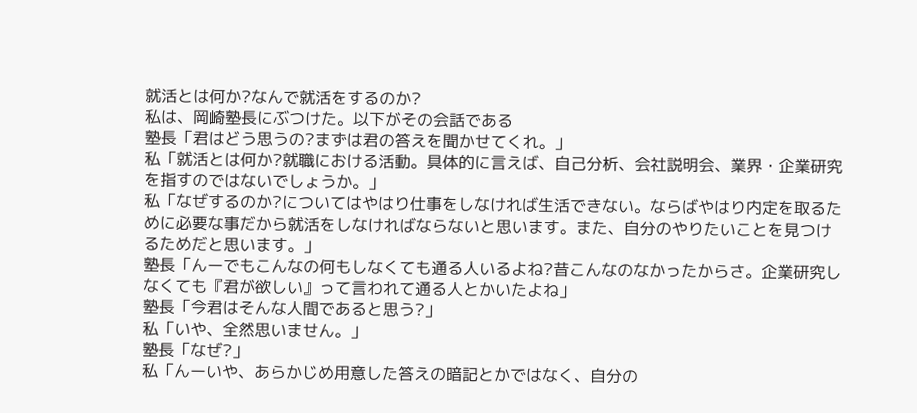就活とは何か?なんで就活をするのか?
私は、岡崎塾長にぶつけた。以下がその会話である
塾長「君はどう思うの?まずは君の答えを聞かせてくれ。」
私「就活とは何か?就職における活動。具体的に言えば、自己分析、会社説明会、業界・企業研究を指すのではないでしょうか。」
私「なぜするのか?についてはやはり仕事をしなければ生活できない。ならばやはり内定を取るために必要な事だから就活をしなければならないと思います。また、自分のやりたいことを見つけるためだと思います。」
塾長「んーでもこんなの何もしなくても通る人いるよね?昔こんなのなかったからさ。企業研究しなくても『君が欲しい』って言われて通る人とかいたよね」
塾長「今君はそんな人間であると思う?」
私「いや、全然思いません。」
塾長「なぜ?」
私「んーいや、あらかじめ用意した答えの暗記とかではなく、自分の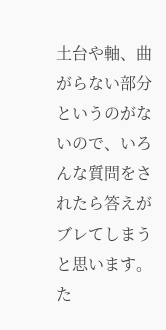土台や軸、曲がらない部分というのがないので、いろんな質問をされたら答えがブレてしまうと思います。た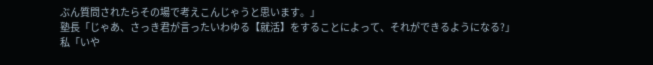ぶん質問されたらその場で考えこんじゃうと思います。」
塾長「じゃあ、さっき君が言ったいわゆる【就活】をすることによって、それができるようになる?」
私「いや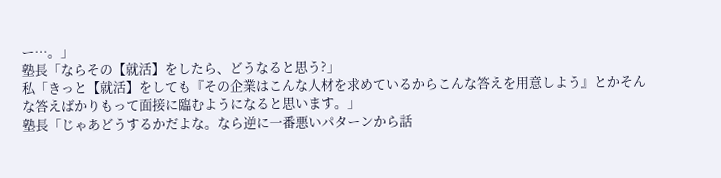ー…。」
塾長「ならその【就活】をしたら、どうなると思う?」
私「きっと【就活】をしても『その企業はこんな人材を求めているからこんな答えを用意しよう』とかそんな答えばかりもって面接に臨むようになると思います。」
塾長「じゃあどうするかだよな。なら逆に一番悪いパターンから話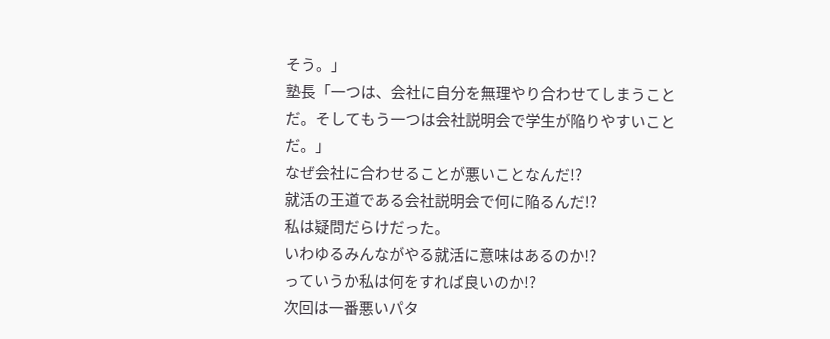そう。」
塾長「一つは、会社に自分を無理やり合わせてしまうことだ。そしてもう一つは会社説明会で学生が陥りやすいことだ。」
なぜ会社に合わせることが悪いことなんだ!?
就活の王道である会社説明会で何に陥るんだ!?
私は疑問だらけだった。
いわゆるみんながやる就活に意味はあるのか!?
っていうか私は何をすれば良いのか!?
次回は一番悪いパタ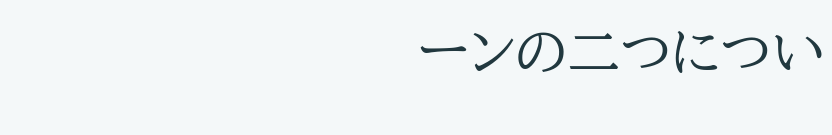ーンの二つについ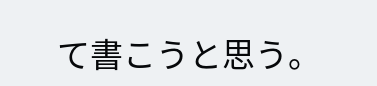て書こうと思う。